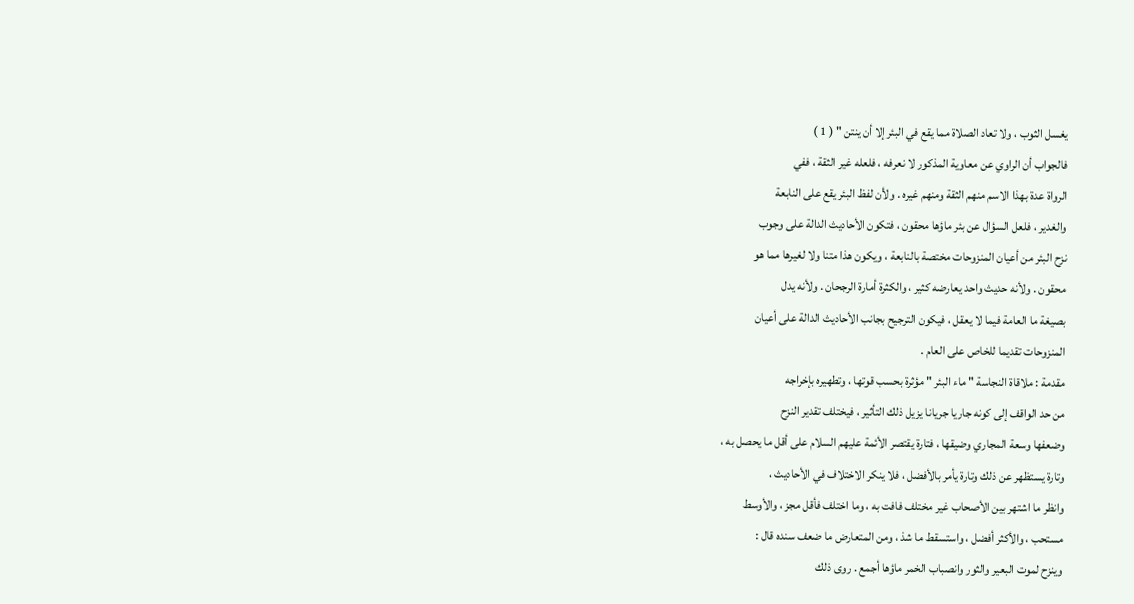يغسل الثوب ، ولا تعاد الصلاة مما يقع في البئر إلا أن ينتن " ( 1 )
فالجواب أن الراوي عن معاوية المذكور لا نعرفه ، فلعله غير الثقة ، ففي
الرواة عدة بهذا الاسم منهم الثقة ومنهم غيره . ولأن لفظ البئر يقع على النابعة
والغدير ، فلعل السؤال عن بئر ماؤها محقون ، فتكون الأحاديث الدالة على وجوب
نزح البئر من أعيان المنزوحات مختصة بالنابعة ، ويكون هذا متنا ولا لغيرها مما هو
محقون . ولأنه حديث واحد يعارضه كثير ، والكثرة أمارة الرجحان . ولأنه يدل
بصيغة ما العامة فيما لا يعقل ، فيكون الترجيح بجانب الأحاديث الدالة على أعيان
المنزوحات تقديما للخاص على العام .
مقدمة : ملاقاة النجاسة " ماء البئر " مؤثرة بحسب قوتها ، وتطهيره بإخراجه
من حد الواقف إلى كونه جاريا جريانا يزيل ذلك التأثير ، فيختلف تقدير النزح
وضعفها وسعة المجاري وضيقها ، فتارة يقتصر الأئمة عليهم السلام على أقل ما يحصل به ،
وتارة يستظهر عن ذلك وتارة يأمر بالأفضل ، فلا ينكر الاختلاف في الأحاديث ،
وانظر ما اشتهر بين الأصحاب غير مختلف فافت به ، وما اختلف فأقل مجز ، والأوسط
مستحب ، والأكثر أفضل ، واستسقط ما شذ ، ومن المتعارض ما ضعف سنده قال :
وينزح لموت البعير والثور وانصباب الخمر ماؤها أجمع . روى ذلك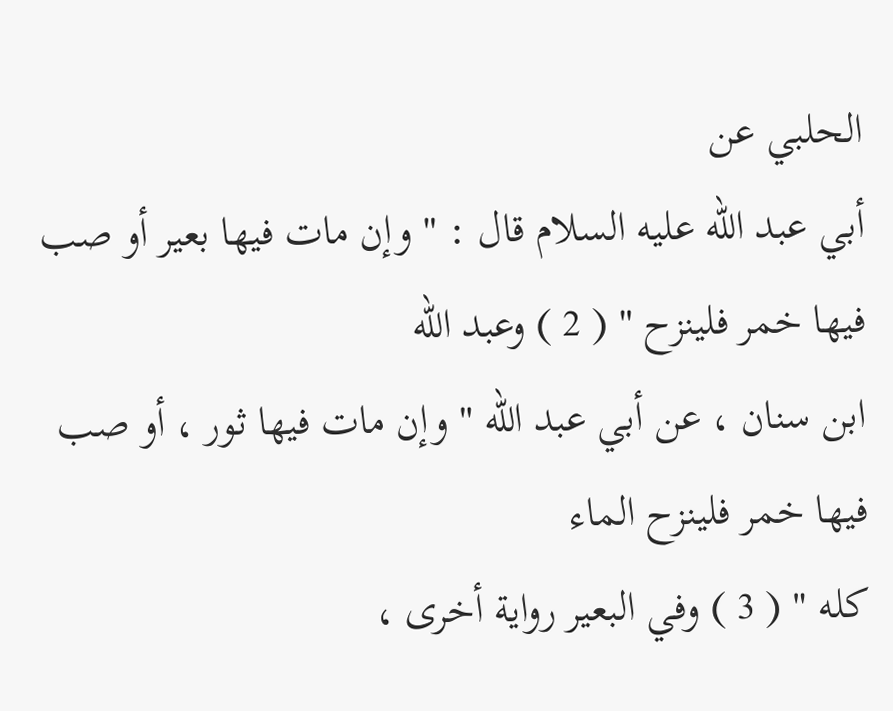الحلبي عن
أبي عبد الله عليه السلام قال : " وإن مات فيها بعير أو صب فيها خمر فلينزح " ( 2 ) وعبد الله
ابن سنان ، عن أبي عبد الله " وإن مات فيها ثور ، أو صب فيها خمر فلينزح الماء
كله " ( 3 ) وفي البعير رواية أخرى ،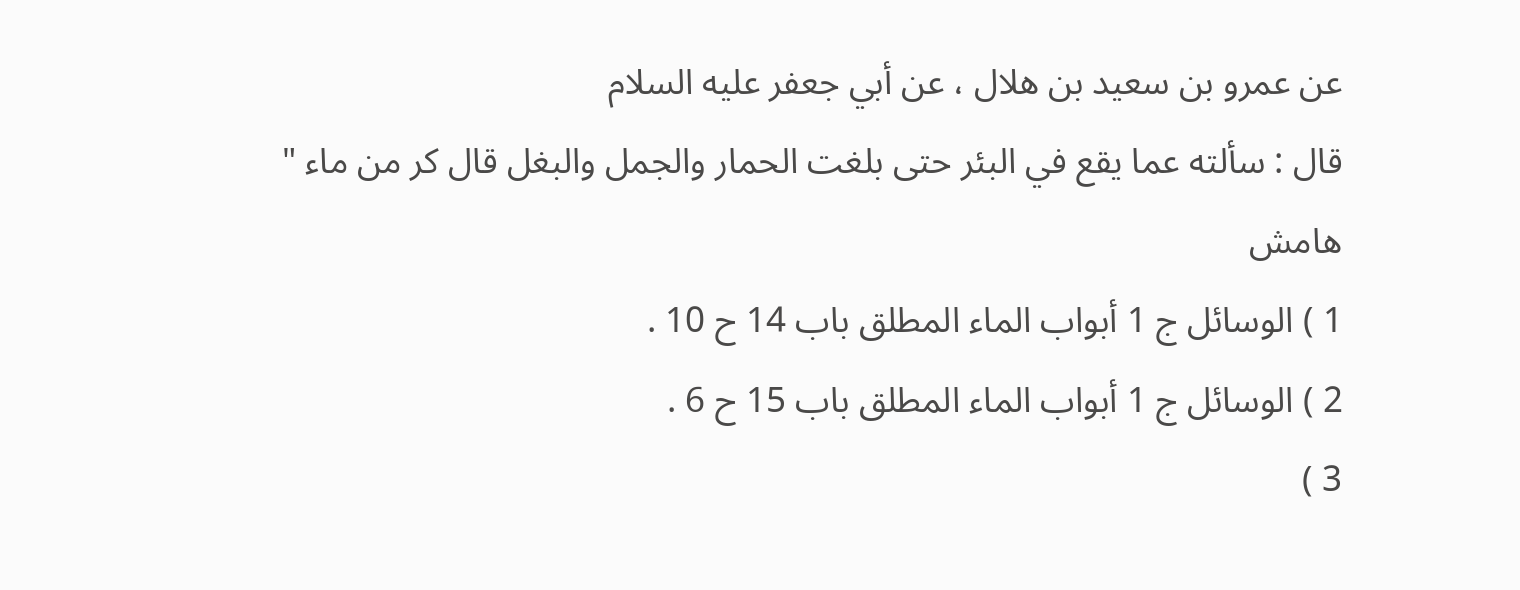عن عمرو بن سعيد بن هلال ، عن أبي جعفر عليه السلام
قال : سألته عما يقع في البئر حتى بلغت الحمار والجمل والبغل قال كر من ماء "
هامش
1 ) الوسائل ج 1 أبواب الماء المطلق باب 14 ح 10 .
2 ) الوسائل ج 1 أبواب الماء المطلق باب 15 ح 6 .
3 )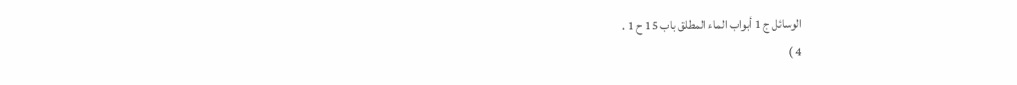الوسائل ج 1 أبواب الماء المطلق باب 15 ح 1 .
4 )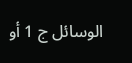الوسائل ج 1 أو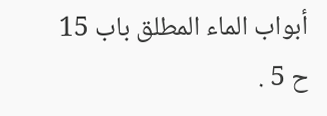أبواب الماء المطلق باب 15 ح 5 .